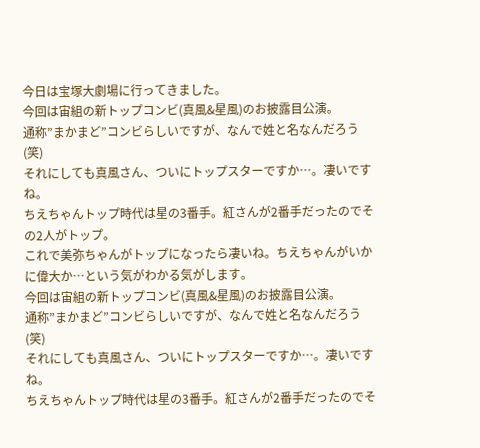今日は宝塚大劇場に行ってきました。
今回は宙組の新トップコンビ(真風&星風)のお披露目公演。
通称”まかまど”コンビらしいですが、なんで姓と名なんだろう(笑)
それにしても真風さん、ついにトップスターですか…。凄いですね。
ちえちゃんトップ時代は星の3番手。紅さんが2番手だったのでその2人がトップ。
これで美弥ちゃんがトップになったら凄いね。ちえちゃんがいかに偉大か…という気がわかる気がします。
今回は宙組の新トップコンビ(真風&星風)のお披露目公演。
通称”まかまど”コンビらしいですが、なんで姓と名なんだろう(笑)
それにしても真風さん、ついにトップスターですか…。凄いですね。
ちえちゃんトップ時代は星の3番手。紅さんが2番手だったのでそ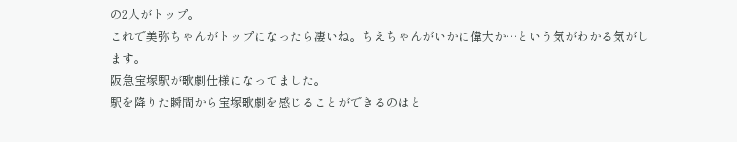の2人がトップ。
これで美弥ちゃんがトップになったら凄いね。ちえちゃんがいかに偉大か…という気がわかる気がします。
阪急宝塚駅が歌劇仕様になってました。
駅を降りた瞬間から宝塚歌劇を感じることができるのはと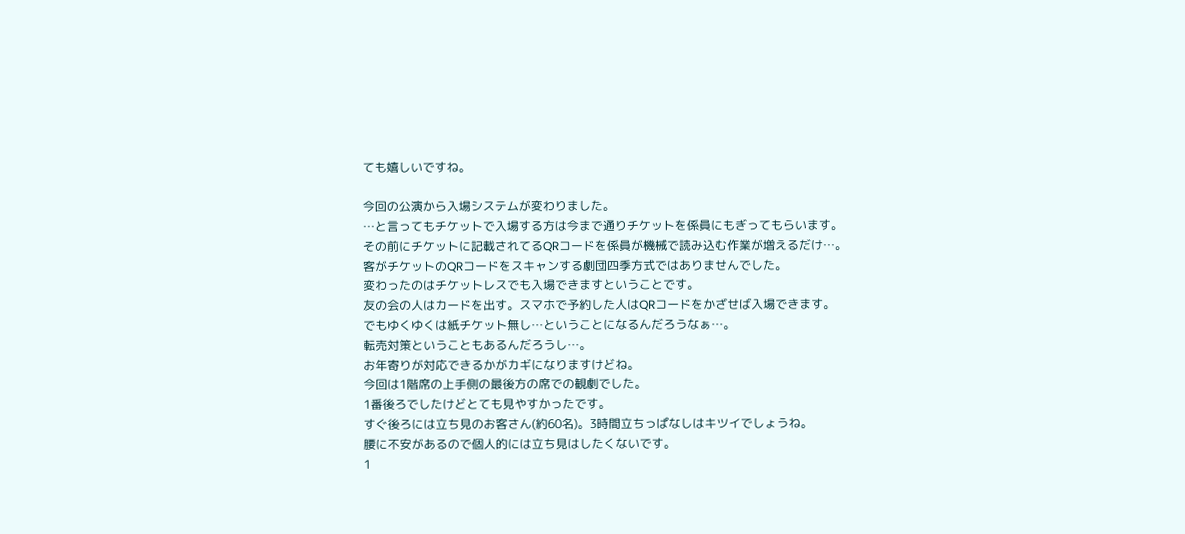ても嬉しいですね。

今回の公演から入場システムが変わりました。
…と言ってもチケットで入場する方は今まで通りチケットを係員にもぎってもらいます。
その前にチケットに記載されてるQRコードを係員が機械で読み込む作業が増えるだけ…。
客がチケットのQRコードをスキャンする劇団四季方式ではありませんでした。
変わったのはチケットレスでも入場できますということです。
友の会の人はカードを出す。スマホで予約した人はQRコードをかざせば入場できます。
でもゆくゆくは紙チケット無し…ということになるんだろうなぁ…。
転売対策ということもあるんだろうし…。
お年寄りが対応できるかがカギになりますけどね。
今回は1階席の上手側の最後方の席での観劇でした。
1番後ろでしたけどとても見やすかったです。
すぐ後ろには立ち見のお客さん(約60名)。3時間立ちっぱなしはキツイでしょうね。
腰に不安があるので個人的には立ち見はしたくないです。
1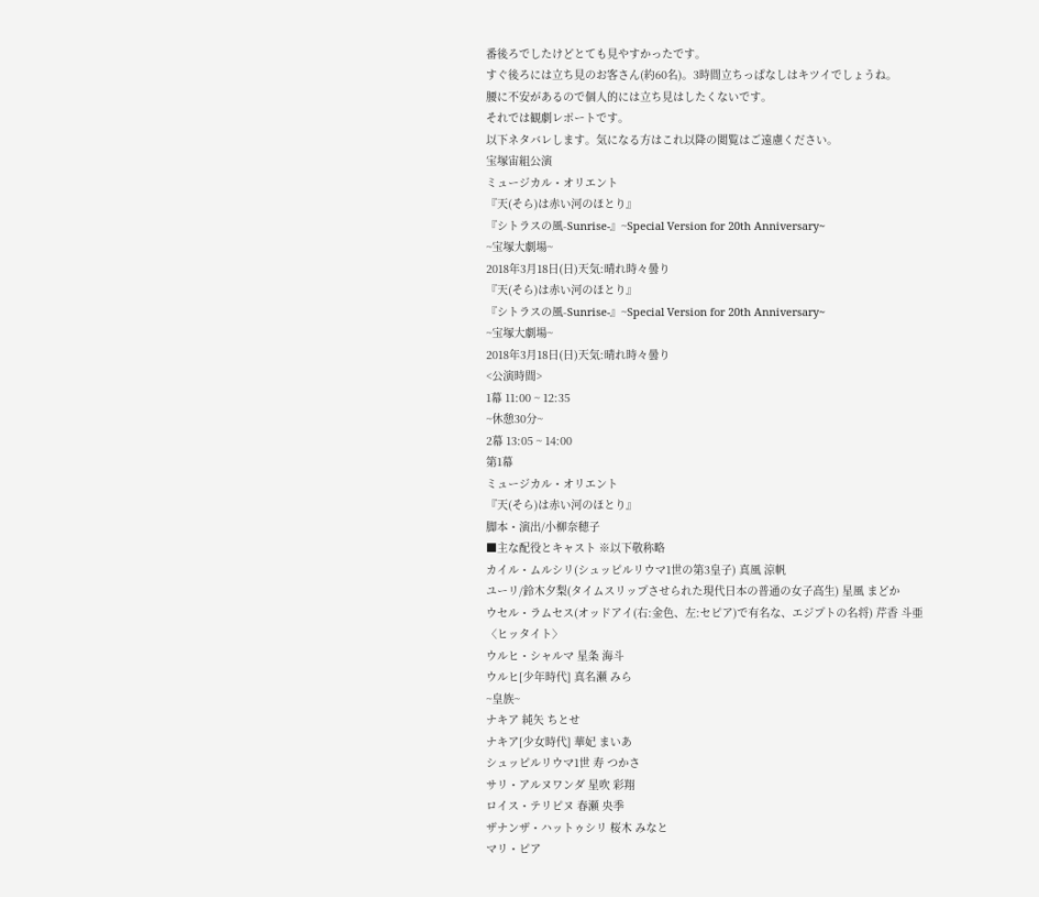番後ろでしたけどとても見やすかったです。
すぐ後ろには立ち見のお客さん(約60名)。3時間立ちっぱなしはキツイでしょうね。
腰に不安があるので個人的には立ち見はしたくないです。
それでは観劇レポートです。
以下ネタバレします。気になる方はこれ以降の閲覧はご遠慮ください。
宝塚宙組公演
ミュージカル・オリエント
『天(そら)は赤い河のほとり』
『シトラスの風-Sunrise-』~Special Version for 20th Anniversary~
~宝塚大劇場~
2018年3月18日(日)天気:晴れ時々曇り
『天(そら)は赤い河のほとり』
『シトラスの風-Sunrise-』~Special Version for 20th Anniversary~
~宝塚大劇場~
2018年3月18日(日)天気:晴れ時々曇り
<公演時間>
1幕 11:00 ~ 12:35
~休憩30分~
2幕 13:05 ~ 14:00
第1幕
ミュージカル・オリエント
『天(そら)は赤い河のほとり』
脚本・演出/小柳奈穂子
■主な配役とキャスト ※以下敬称略
カイル・ムルシリ(シュッピルリウマ1世の第3皇子) 真風 涼帆
ユーリ/鈴木夕梨(タイムスリップさせられた現代日本の普通の女子高生) 星風 まどか
ウセル・ラムセス(オッドアイ(右:金色、左:セピア)で有名な、エジプトの名将) 芹香 斗亜
〈ヒッタイト〉
ウルヒ・シャルマ 星条 海斗
ウルヒ[少年時代] 真名瀬 みら
~皇族~
ナキア 純矢 ちとせ
ナキア[少女時代] 華妃 まいあ
シュッピルリウマ1世 寿 つかさ
サリ・アルヌワンダ 星吹 彩翔
ロイス・テリピヌ 春瀬 央季
ザナンザ・ハットゥシリ 桜木 みなと
マリ・ピア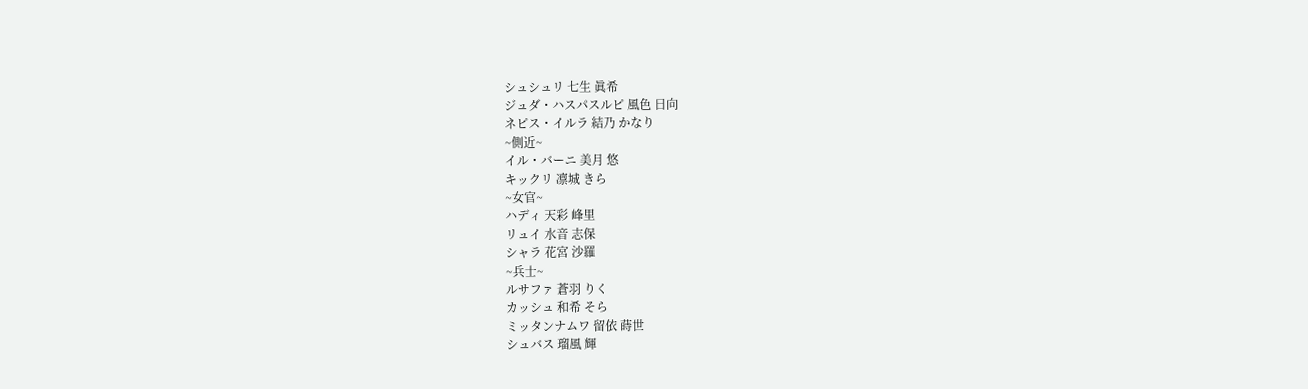シュシュリ 七生 眞希
ジュダ・ハスパスルピ 風色 日向
ネピス・イルラ 結乃 かなり
~側近~
イル・バーニ 美月 悠
キックリ 凛城 きら
~女官~
ハディ 天彩 峰里
リュイ 水音 志保
シャラ 花宮 沙羅
~兵士~
ルサファ 蒼羽 りく
カッシュ 和希 そら
ミッタンナムワ 留依 蒔世
シュバス 瑠風 輝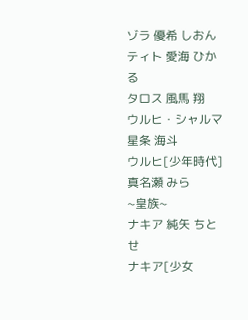ゾラ 優希 しおん
ティト 愛海 ひかる
タロス 風馬 翔
ウルヒ・シャルマ 星条 海斗
ウルヒ[少年時代] 真名瀬 みら
~皇族~
ナキア 純矢 ちとせ
ナキア[少女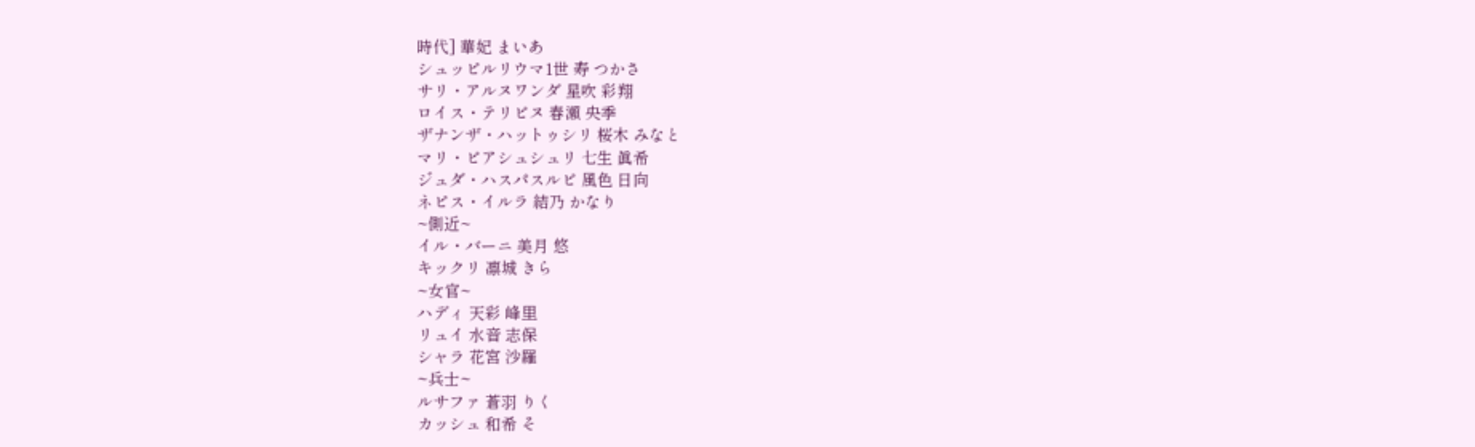時代] 華妃 まいあ
シュッピルリウマ1世 寿 つかさ
サリ・アルヌワンダ 星吹 彩翔
ロイス・テリピヌ 春瀬 央季
ザナンザ・ハットゥシリ 桜木 みなと
マリ・ピアシュシュリ 七生 眞希
ジュダ・ハスパスルピ 風色 日向
ネピス・イルラ 結乃 かなり
~側近~
イル・バーニ 美月 悠
キックリ 凛城 きら
~女官~
ハディ 天彩 峰里
リュイ 水音 志保
シャラ 花宮 沙羅
~兵士~
ルサファ 蒼羽 りく
カッシュ 和希 そ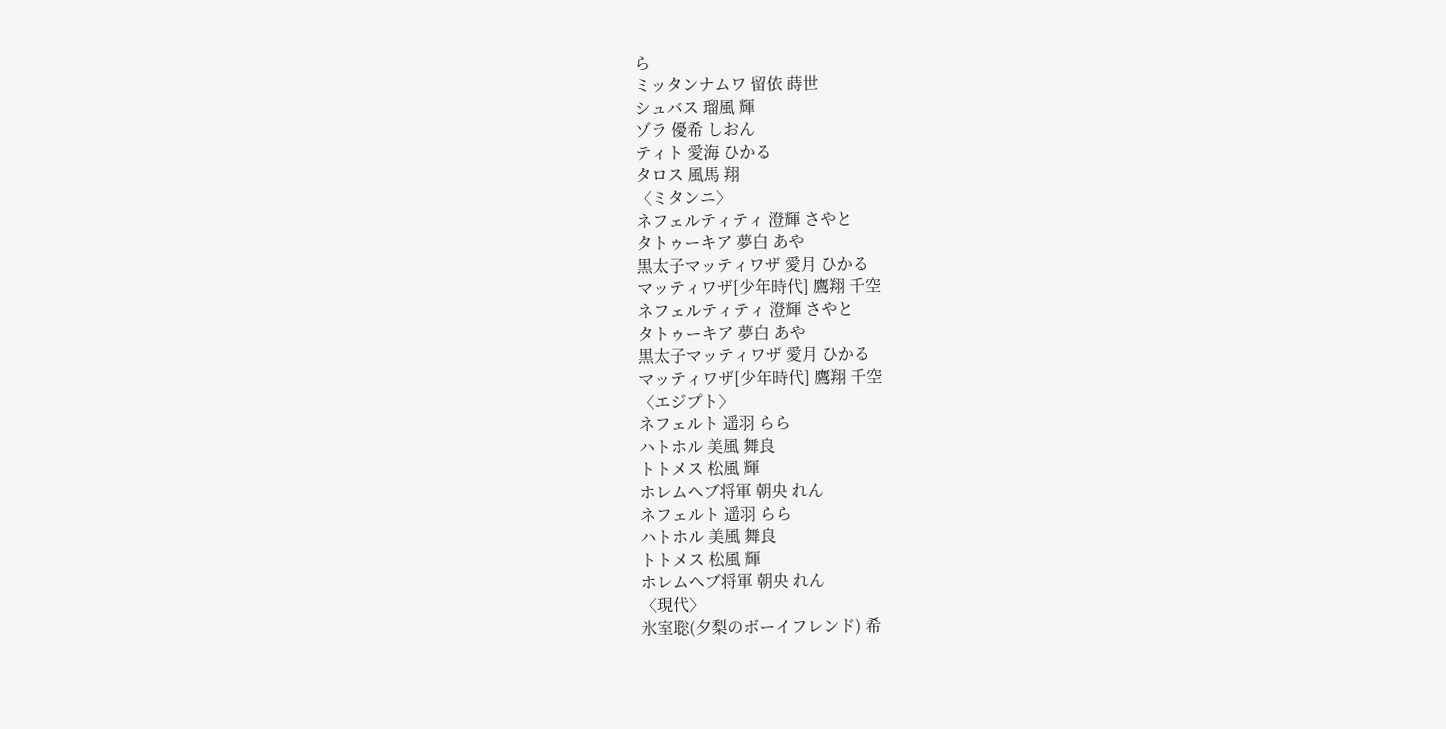ら
ミッタンナムワ 留依 蒔世
シュバス 瑠風 輝
ゾラ 優希 しおん
ティト 愛海 ひかる
タロス 風馬 翔
〈ミタンニ〉
ネフェルティティ 澄輝 さやと
タトゥーキア 夢白 あや
黒太子マッティワザ 愛月 ひかる
マッティワザ[少年時代] 鷹翔 千空
ネフェルティティ 澄輝 さやと
タトゥーキア 夢白 あや
黒太子マッティワザ 愛月 ひかる
マッティワザ[少年時代] 鷹翔 千空
〈エジプト〉
ネフェルト 遥羽 らら
ハトホル 美風 舞良
トトメス 松風 輝
ホレムヘブ将軍 朝央 れん
ネフェルト 遥羽 らら
ハトホル 美風 舞良
トトメス 松風 輝
ホレムヘブ将軍 朝央 れん
〈現代〉
氷室聡(夕梨のボーイフレンド) 希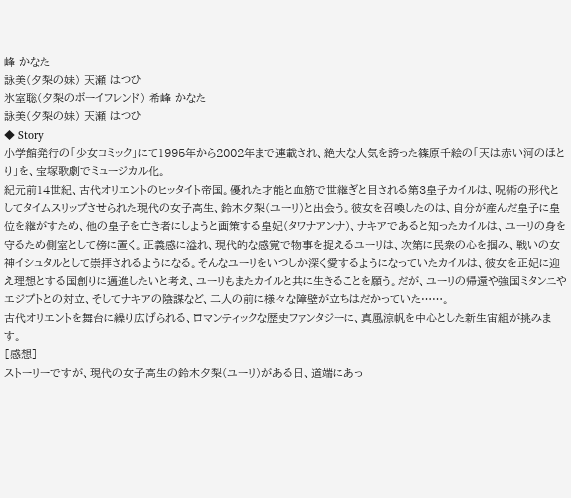峰 かなた
詠美(夕梨の妹) 天瀬 はつひ
氷室聡(夕梨のボーイフレンド) 希峰 かなた
詠美(夕梨の妹) 天瀬 はつひ
◆ Story
小学館発行の「少女コミック」にて1995年から2002年まで連載され、絶大な人気を誇った篠原千絵の「天は赤い河のほとり」を、宝塚歌劇でミュージカル化。
紀元前14世紀、古代オリエントのヒッタイト帝国。優れた才能と血筋で世継ぎと目される第3皇子カイルは、呪術の形代としてタイムスリップさせられた現代の女子高生、鈴木夕梨(ユーリ)と出会う。彼女を召喚したのは、自分が産んだ皇子に皇位を継がすため、他の皇子を亡き者にしようと画策する皇妃(タワナアンナ)、ナキアであると知ったカイルは、ユーリの身を守るため側室として傍に置く。正義感に溢れ、現代的な感覚で物事を捉えるユーリは、次第に民衆の心を掴み、戦いの女神イシュタルとして崇拝されるようになる。そんなユーリをいつしか深く愛するようになっていたカイルは、彼女を正妃に迎え理想とする国創りに邁進したいと考え、ユーリもまたカイルと共に生きることを願う。だが、ユーリの帰還や強国ミタンニやエジプトとの対立、そしてナキアの陰謀など、二人の前に様々な障壁が立ちはだかっていた……。
古代オリエントを舞台に繰り広げられる、ロマンティックな歴史ファンタジーに、真風涼帆を中心とした新生宙組が挑みます。
[感想]
ストーリーですが、現代の女子高生の鈴木夕梨(ユーリ)がある日、道端にあっ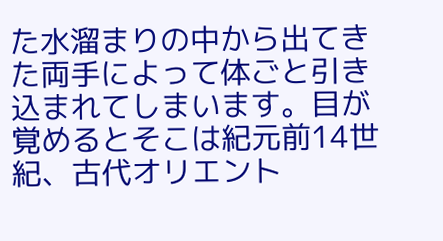た水溜まりの中から出てきた両手によって体ごと引き込まれてしまいます。目が覚めるとそこは紀元前14世紀、古代オリエント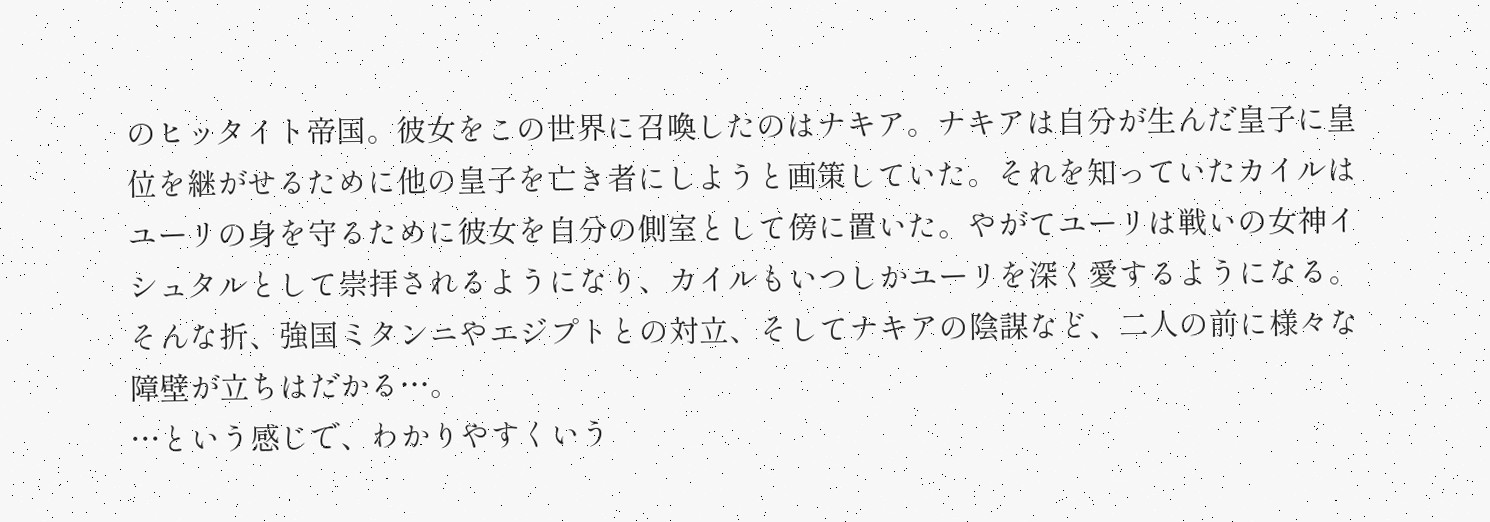のヒッタイト帝国。彼女をこの世界に召喚したのはナキア。ナキアは自分が生んだ皇子に皇位を継がせるために他の皇子を亡き者にしようと画策していた。それを知っていたカイルはユーリの身を守るために彼女を自分の側室として傍に置いた。やがてユーリは戦いの女神イシュタルとして崇拝されるようになり、カイルもいつしかユーリを深く愛するようになる。そんな折、強国ミタンニやエジプトとの対立、そしてナキアの陰謀など、二人の前に様々な障壁が立ちはだかる…。
…という感じで、わかりやすくいう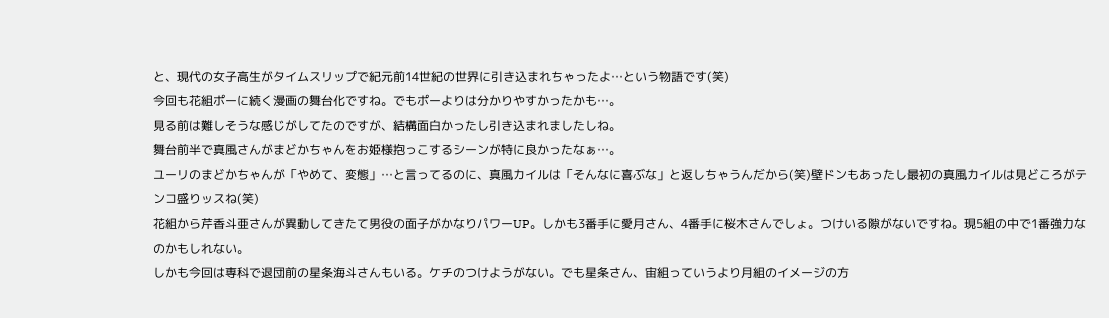と、現代の女子高生がタイムスリップで紀元前14世紀の世界に引き込まれちゃったよ…という物語です(笑)
今回も花組ポーに続く漫画の舞台化ですね。でもポーよりは分かりやすかったかも…。
見る前は難しそうな感じがしてたのですが、結構面白かったし引き込まれましたしね。
舞台前半で真風さんがまどかちゃんをお姫様抱っこするシーンが特に良かったなぁ…。
ユーリのまどかちゃんが「やめて、変態」…と言ってるのに、真風カイルは「そんなに喜ぶな」と返しちゃうんだから(笑)壁ドンもあったし最初の真風カイルは見どころがテンコ盛りッスね(笑)
花組から芹香斗亜さんが異動してきたて男役の面子がかなりパワーUP。しかも3番手に愛月さん、4番手に桜木さんでしょ。つけいる隙がないですね。現5組の中で1番強力なのかもしれない。
しかも今回は専科で退団前の星条海斗さんもいる。ケチのつけようがない。でも星条さん、宙組っていうより月組のイメージの方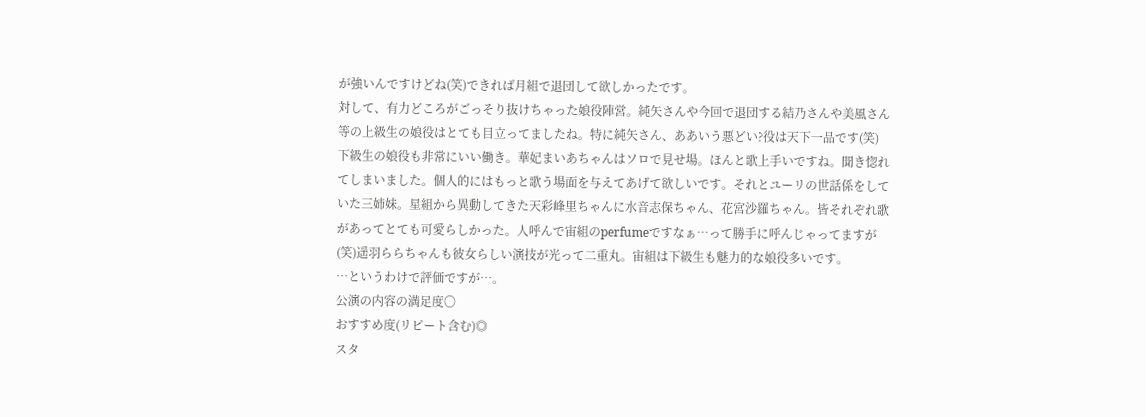が強いんですけどね(笑)できれば月組で退団して欲しかったです。
対して、有力どころがごっそり抜けちゃった娘役陣営。純矢さんや今回で退団する結乃さんや美風さん等の上級生の娘役はとても目立ってましたね。特に純矢さん、ああいう悪どい?役は天下一品です(笑)
下級生の娘役も非常にいい働き。華妃まいあちゃんはソロで見せ場。ほんと歌上手いですね。聞き惚れてしまいました。個人的にはもっと歌う場面を与えてあげて欲しいです。それとユーリの世話係をしていた三姉妹。星組から異動してきた天彩峰里ちゃんに水音志保ちゃん、花宮沙羅ちゃん。皆それぞれ歌があってとても可愛らしかった。人呼んで宙組のperfumeですなぁ…って勝手に呼んじゃってますが(笑)遥羽ららちゃんも彼女らしい演技が光って二重丸。宙組は下級生も魅力的な娘役多いです。
…というわけで評価ですが…。
公演の内容の満足度〇
おすすめ度(リピート含む)◎
スタ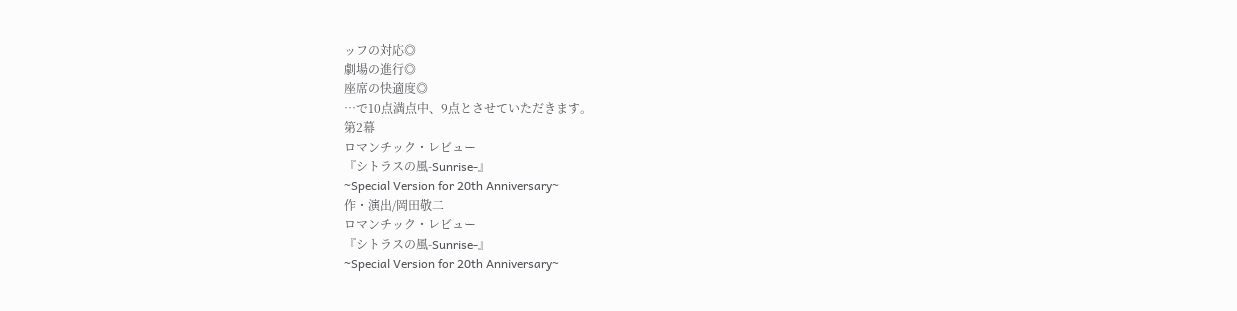ッフの対応◎
劇場の進行◎
座席の快適度◎
…で10点満点中、9点とさせていただきます。
第2幕
ロマンチック・レビュー
『シトラスの風-Sunrise-』
~Special Version for 20th Anniversary~
作・演出/岡田敬二
ロマンチック・レビュー
『シトラスの風-Sunrise-』
~Special Version for 20th Anniversary~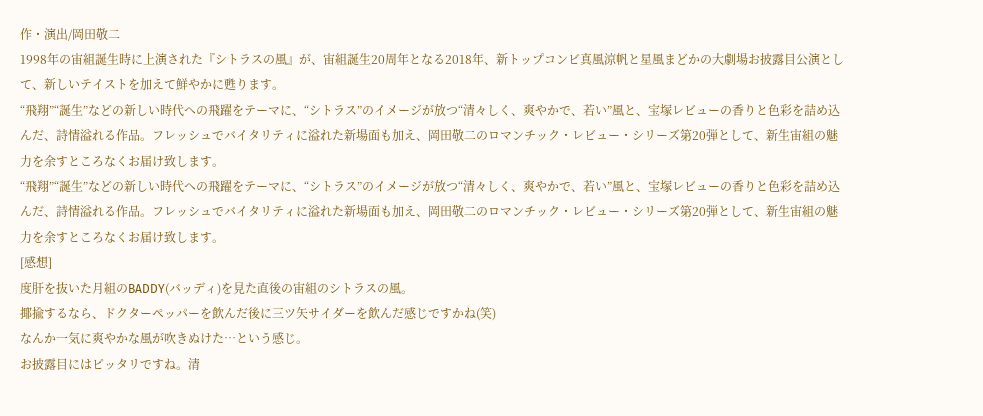作・演出/岡田敬二
1998年の宙組誕生時に上演された『シトラスの風』が、宙組誕生20周年となる2018年、新トップコンビ真風涼帆と星風まどかの大劇場お披露目公演として、新しいテイストを加えて鮮やかに甦ります。
“飛翔”“誕生”などの新しい時代への飛躍をテーマに、“シトラス”のイメージが放つ“清々しく、爽やかで、若い”風と、宝塚レビューの香りと色彩を詰め込んだ、詩情溢れる作品。フレッシュでバイタリティに溢れた新場面も加え、岡田敬二のロマンチック・レビュー・シリーズ第20弾として、新生宙組の魅力を余すところなくお届け致します。
“飛翔”“誕生”などの新しい時代への飛躍をテーマに、“シトラス”のイメージが放つ“清々しく、爽やかで、若い”風と、宝塚レビューの香りと色彩を詰め込んだ、詩情溢れる作品。フレッシュでバイタリティに溢れた新場面も加え、岡田敬二のロマンチック・レビュー・シリーズ第20弾として、新生宙組の魅力を余すところなくお届け致します。
[感想]
度肝を抜いた月組のBADDY(バッディ)を見た直後の宙組のシトラスの風。
揶揄するなら、ドクターペッパーを飲んだ後に三ツ矢サイダーを飲んだ感じですかね(笑)
なんか一気に爽やかな風が吹きぬけた…という感じ。
お披露目にはピッタリですね。清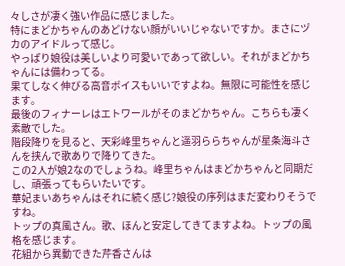々しさが凄く強い作品に感じました。
特にまどかちゃんのあどけない顔がいいじゃないですか。まさにヅカのアイドルって感じ。
やっぱり娘役は美しいより可愛いであって欲しい。それがまどかちゃんには備わってる。
果てしなく伸びる高音ボイスもいいですよね。無限に可能性を感じます。
最後のフィナーレはエトワールがそのまどかちゃん。こちらも凄く素敵でした。
階段降りを見ると、天彩峰里ちゃんと遥羽ららちゃんが星条海斗さんを挟んで歌ありで降りてきた。
この2人が娘2なのでしょうね。峰里ちゃんはまどかちゃんと同期だし、頑張ってもらいたいです。
華妃まいあちゃんはそれに続く感じ?娘役の序列はまだ変わりそうですね。
トップの真風さん。歌、ほんと安定してきてますよね。トップの風格を感じます。
花組から異動できた芹香さんは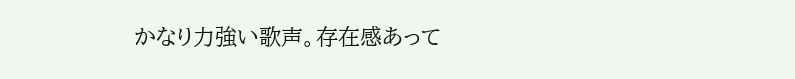かなり力強い歌声。存在感あって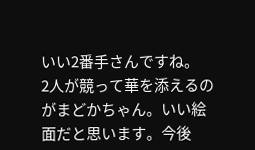いい2番手さんですね。
2人が競って華を添えるのがまどかちゃん。いい絵面だと思います。今後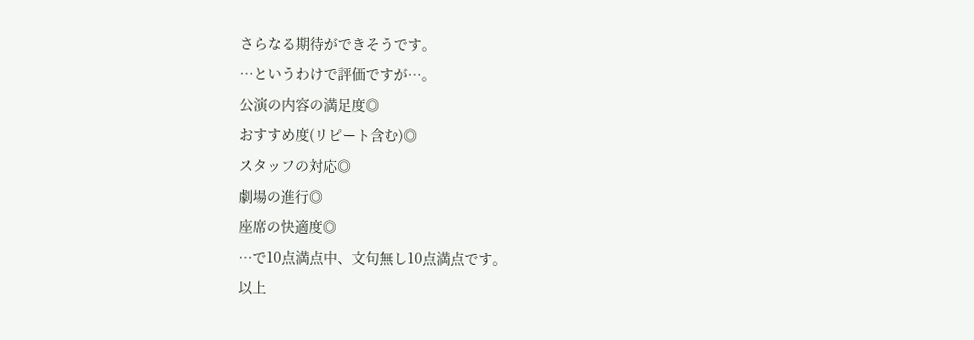さらなる期待ができそうです。
…というわけで評価ですが…。
公演の内容の満足度◎
おすすめ度(リピート含む)◎
スタッフの対応◎
劇場の進行◎
座席の快適度◎
…で10点満点中、文句無し10点満点です。
以上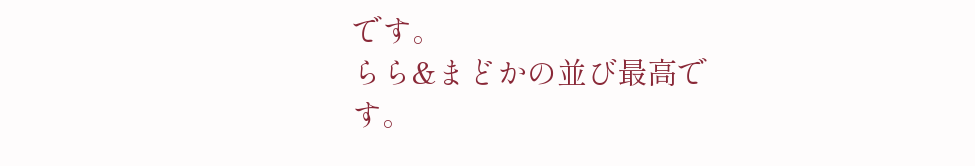です。
らら&まどかの並び最高です。